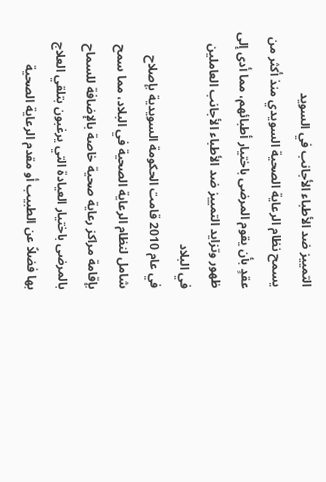التمييز ضد الأطباء الأجانب في السويد
يسمح نظام الرعاية الصحية السويدي منذ أكثر من عقدٍ بأن يقوم المرضى باختيار أطبائهم، مما أدى إلى ظهور وتزايد التمييز ضد الأطباء الأجانب العاملين في البلاد
في عام 2010 قامت الحكومة السويدية بإصلاح شامل لنظام الرعاية الصحية في البلاد، مما سمح بإقامة مراكز رعاية صحية خاصة بالإضافة للسماح بالمرضى باختيار العيادة التي يرغبون بتلقي العلاج بها فضلاً عن الطبيب أو مقدم الرعاية الصحية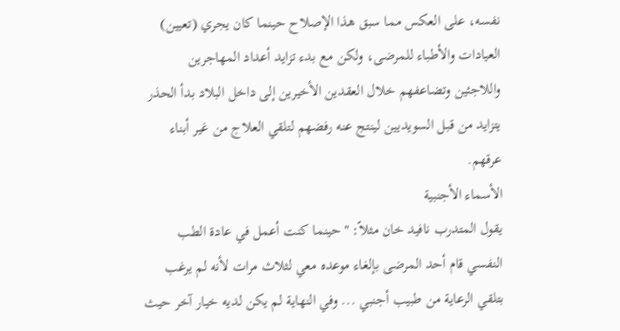نفسه، على العكس مما سبق هذا الإصلاح حينما كان يجري (تعيين) العيادات والأطباء للمرضى، ولكن مع بدء تزايد أعداد المهاجرين واللاجئين وتضاعفهم خلال العقدين الأخيرين إلى داخل البلاد بدأ الحذر يتزايد من قبل السويديين لينتج عنه رفضهم لتلقي العلاج من غير أبناء عرقهم.
الأسماء الأجنبية
يقول المتدرب نافيد خان مثلاً: "حينما كنت أعمل في عادة الطب النفسي قام أحد المرضى بإلغاء موعده معي لثلاث مرات لأنه لم يرغب بتلقي الرعاية من طبيب أجنبي ... وفي النهاية لم يكن لديه خيار آخر حيث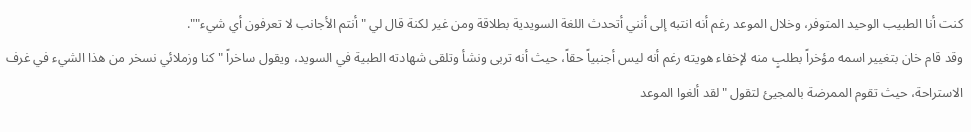كنت أنا الطبيب الوحيد المتوفر، وخلال الموعد رغم أنه انتبه إلى أنني أتحدث اللغة السويدية بطلاقة ومن غير لكنة قال لي "أنتم الأجانب لا تعرفون أي شيء"".
وقد قام خان بتغيير اسمه مؤخراً بطلبٍ منه لإخفاء هويته رغم أنه ليس أجنبياً حقاً، حيث أنه تربى ونشأ وتلقى شهادته الطبية في السويد، ويقول ساخراً "كنا وزملائي نسخر من هذا الشيء في غرف الاستراحة، حيث تقوم الممرضة بالمجيئ لتقول "لقد ألغوا الموعد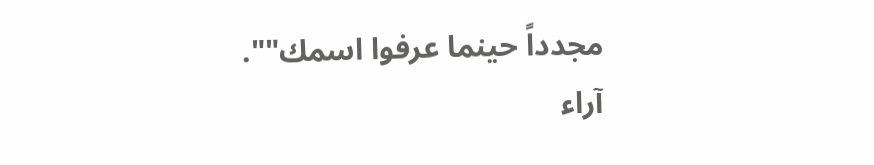مجدداً حينما عرفوا اسمك"".
آراء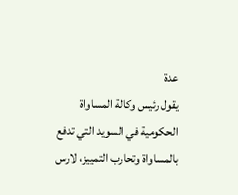عدة
يقول رئيس وكالة المساواة الحكومية في السويد التي تدفع بالمساواة وتحارب التمييز، لارس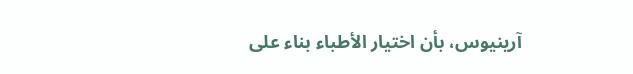آرينيوس، بأن اختيار الأطباء بناء على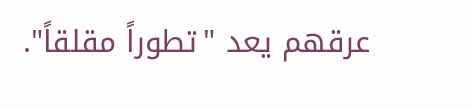عرقهم يعد "تطوراً مقلقاً".